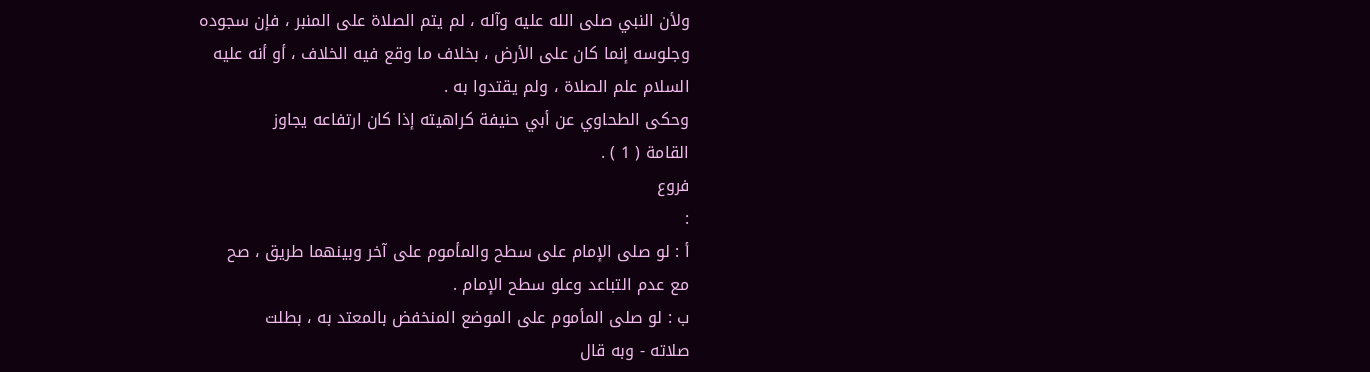ولأن النبي صلى الله عليه وآله ، لم يتم الصلاة على المنبر ، فإن سجوده
وجلوسه إنما كان على الأرض ، بخلاف ما وقع فيه الخلاف ، أو أنه عليه
السلام علم الصلاة ، ولم يقتدوا به .
وحكى الطحاوي عن أبي حنيفة كراهيته إذا كان ارتفاعه يجاوز
القامة ( 1 ) .
فروع
:
أ : لو صلى الإمام على سطح والمأموم على آخر وبينهما طريق ، صح
مع عدم التباعد وعلو سطح الإمام .
ب : لو صلى المأموم على الموضع المنخفض بالمعتد به ، بطلت
صلاته - وبه قال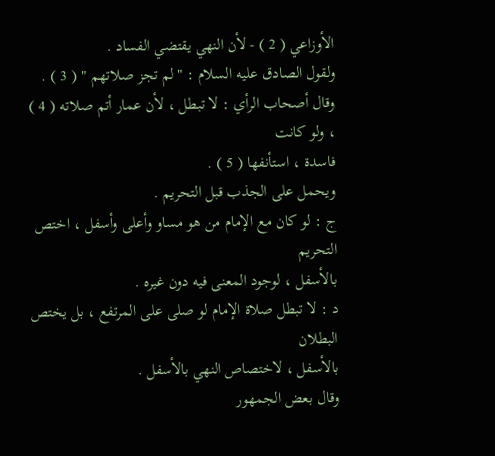الأوزاعي ( 2 ) - لأن النهي يقتضي الفساد .
ولقول الصادق عليه السلام : " لم تجز صلاتهم " ( 3 ) .
وقال أصحاب الرأي : لا تبطل ، لأن عمار أتم صلاته ( 4 ) ، ولو كانت
فاسدة ، استأنفها ( 5 ) .
ويحمل على الجذب قبل التحريم .
ج : لو كان مع الإمام من هو مساو وأعلى وأسفل ، اختص التحريم
بالأسفل ، لوجود المعنى فيه دون غيره .
د : لا تبطل صلاة الإمام لو صلى على المرتفع ، بل يختص البطلان
بالأسفل ، لاختصاص النهي بالأسفل .
وقال بعض الجمهور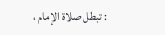: تبطل صلاة الإمام ،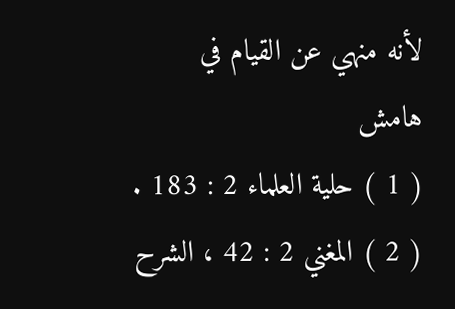لأنه منهي عن القيام في
هامش
( 1 ) حلية العلماء 2 : 183 .
( 2 ) المغني 2 : 42 ، الشرح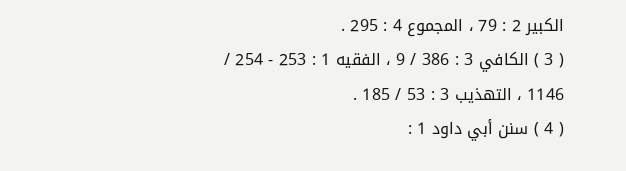الكبير 2 : 79 ، المجموع 4 : 295 .
( 3 ) الكافي 3 : 386 / 9 ، الفقيه 1 : 253 - 254 / 1146 ، التهذيب 3 : 53 / 185 .
( 4 ) سنن أبي داود 1 :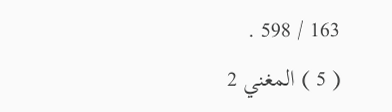163 / 598 .
( 5 ) المغني 2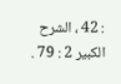: 42 ، الشرح الكبير 2 : 79 .